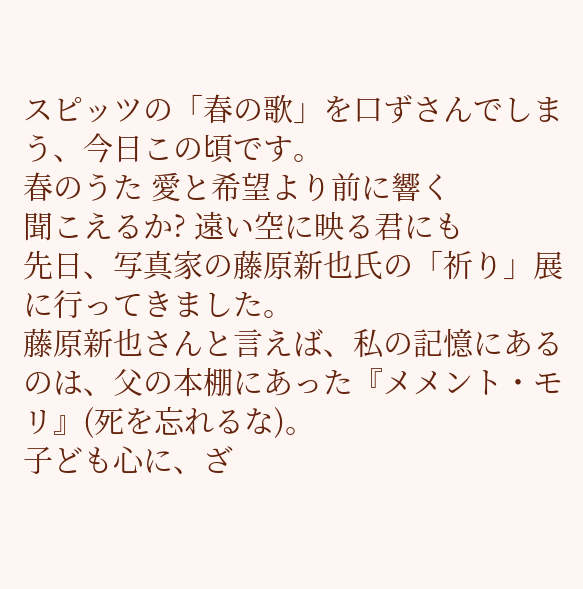スピッツの「春の歌」を口ずさんでしまう、今日この頃です。
春のうた 愛と希望より前に響く
聞こえるか? 遠い空に映る君にも
先日、写真家の藤原新也氏の「祈り」展に行ってきました。
藤原新也さんと言えば、私の記憶にあるのは、父の本棚にあった『メメント・モリ』(死を忘れるな)。
子ども心に、ざ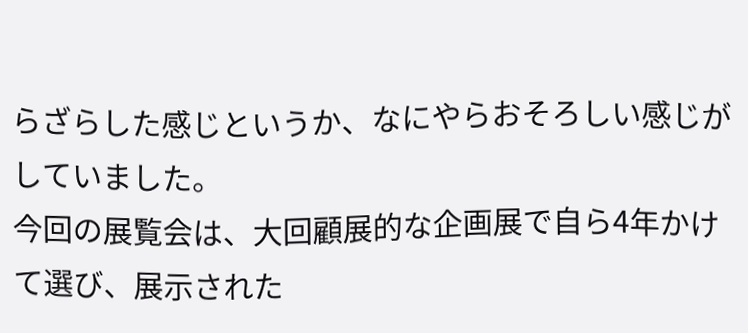らざらした感じというか、なにやらおそろしい感じがしていました。
今回の展覧会は、大回顧展的な企画展で自ら4年かけて選び、展示された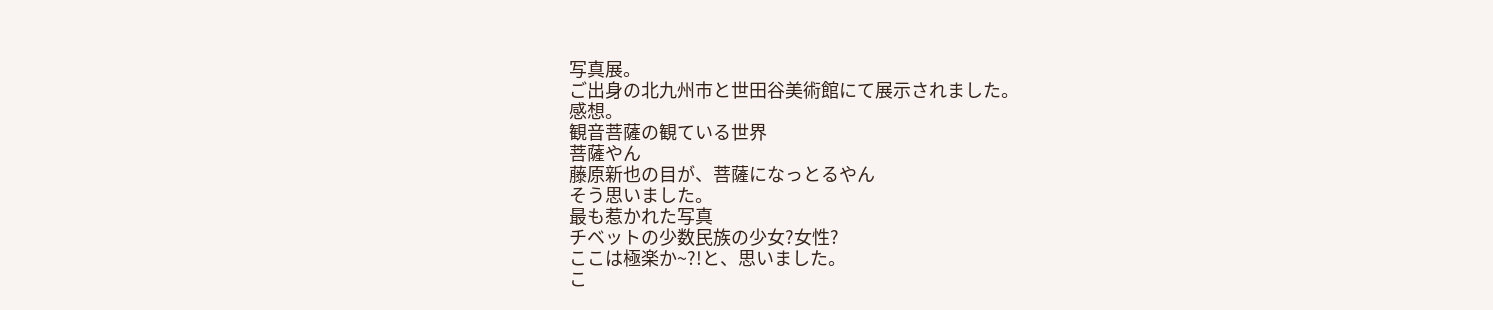写真展。
ご出身の北九州市と世田谷美術館にて展示されました。
感想。
観音菩薩の観ている世界
菩薩やん
藤原新也の目が、菩薩になっとるやん
そう思いました。
最も惹かれた写真
チベットの少数民族の少女?女性?
ここは極楽か~?!と、思いました。
こ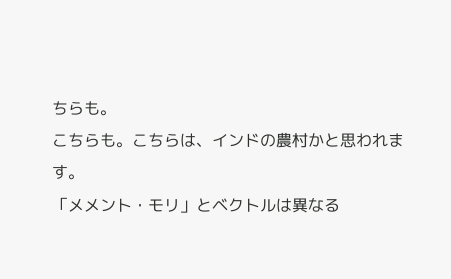ちらも。
こちらも。こちらは、インドの農村かと思われます。
「メメント・モリ」とベクトルは異なる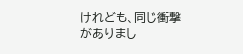けれども、同じ衝撃がありまし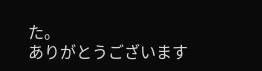た。
ありがとうございます